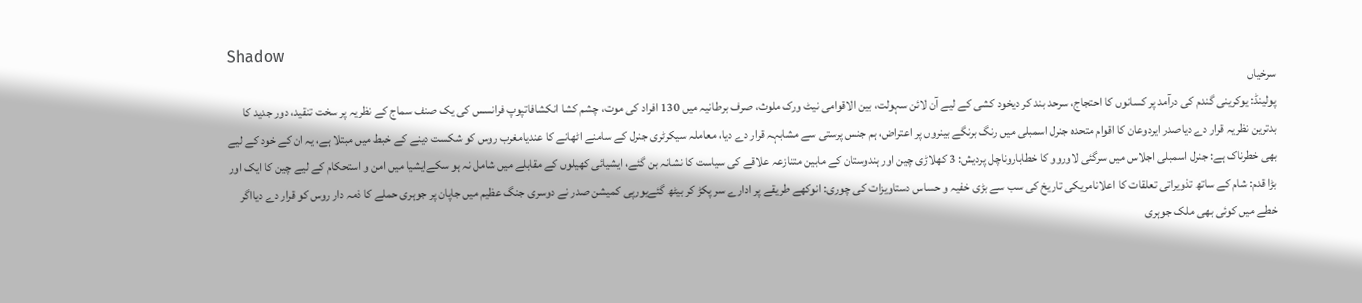Shadow
سرخیاں
پولینڈ: یوکرینی گندم کی درآمد پر کسانوں کا احتجاج، سرحد بند کر دیخود کشی کے لیے آن لائن سہولت، بین الاقوامی نیٹ ورک ملوث، صرف برطانیہ میں 130 افراد کی موت، چشم کشا انکشافاتپوپ فرانسس کی یک صنف سماج کے نظریہ پر سخت تنقید، دور جدید کا بدترین نظریہ قرار دے دیاصدر ایردوعان کا اقوام متحدہ جنرل اسمبلی میں رنگ برنگے بینروں پر اعتراض، ہم جنس پرستی سے مشابہہ قرار دے دیا، معاملہ سیکرٹری جنرل کے سامنے اٹھانے کا عندیامغرب روس کو شکست دینے کے خبط میں مبتلا ہے، یہ ان کے خود کے لیے بھی خطرناک ہے: جنرل اسمبلی اجلاس میں سرگئی لاوروو کا خطاباروناچل پردیش: 3 کھلاڑی چین اور ہندوستان کے مابین متنازعہ علاقے کی سیاست کا نشانہ بن گئے، ایشیائی کھیلوں کے مقابلے میں شامل نہ ہو سکےایشیا میں امن و استحکام کے لیے چین کا ایک اور بڑا قدم: شام کے ساتھ تذویراتی تعلقات کا اعلانامریکی تاریخ کی سب سے بڑی خفیہ و حساس دستاویزات کی چوری: انوکھے طریقے پر ادارے سر پکڑ کر بیٹھ گئےیورپی کمیشن صدر نے دوسری جنگ عظیم میں جاپان پر جوہری حملے کا ذمہ دار روس کو قرار دے دیااگر خطے میں کوئی بھی ملک جوہری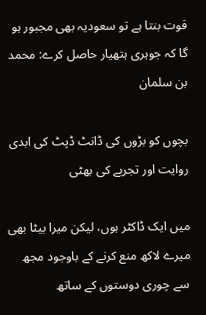قوت بنتا ہے تو سعودیہ بھی مجبور ہو گا کہ جوہری ہتھیار حاصل کرے: محمد بن سلمان

بچوں کو بڑوں کی ڈانٹ ڈپٹ کی ابدی روایت اور تجربے کی بھٹی

میں ایک ڈاکٹر ہوں، لیکن میرا بیٹا بھی میرے لاکھ منع کرنے کے باوجود مجھ سے چوری دوستوں کے ساتھ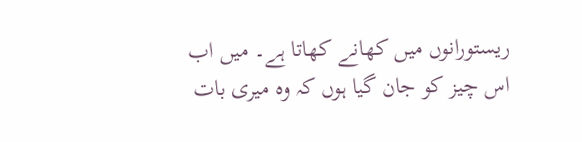ریستورانوں میں کھانے کھاتا ہے۔ میں اب اس چیز کو جان گیا ہوں کہ وہ میری بات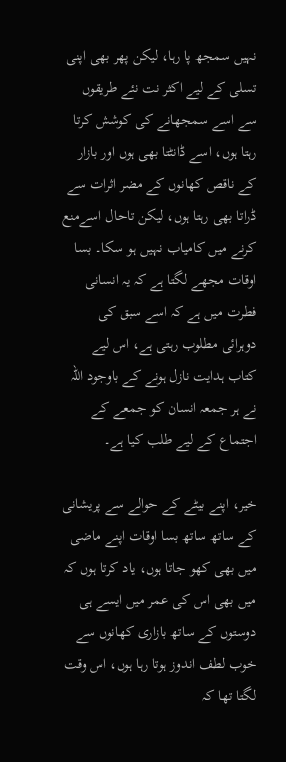نہیں سمجھ پا رہا، لیکن پھر بھی اپنی تسلی کے لیے اکثر نت نئے طریقوں سے اسے سمجھانے کی کوشش کرتا رہتا ہوں، اسے ڈانٹتا بھی ہوں اور بازار کے ناقص کھانوں کے مضر اثرات سے ڈراتا بھی رہتا ہوں، لیکن تاحال اسےمنع کرنے میں کامیاب نہیں ہو سکا۔ بسا اوقات مجھے لگتا ہے کہ یہ انسانی فطرت میں ہے کہ اسے سبق کی دوہرائی مطلوب رہتی ہے، اس لیے کتاب ہدایت نازل ہونے کے باوجود اللہ نے ہر جمعہ انسان کو جمعے کے اجتماع کے لیے طلب کیا ہے۔

خیر، اپنے بیٹے کے حوالے سے پریشانی کے ساتھ ساتھ بسا اوقات اپنے ماضی میں بھی کھو جاتا ہوں، یاد کرتا ہوں کہ میں بھی اس کی عمر میں ایسے ہی دوستوں کے ساتھ بازاری کھانوں سے خوب لطف اندوز ہوتا رہا ہوں، اس وقت لگتا تھا کہ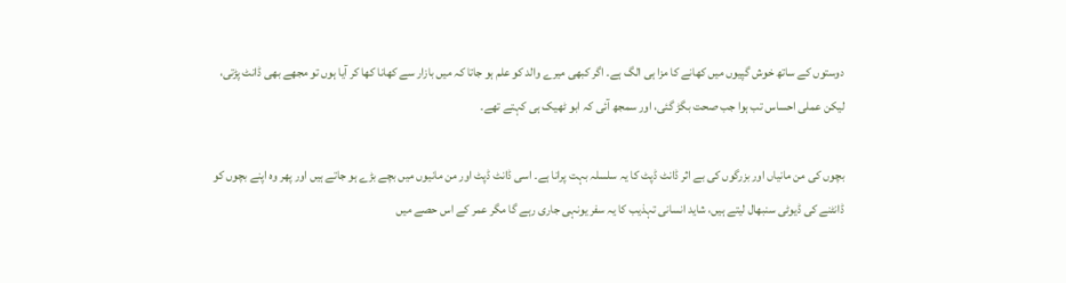دوستوں کے ساتھ خوش گپیوں میں کھانے کا مزا ہی الگ ہے۔ اگر کبھی میرے والد کو علم ہو جاتا کہ میں بازار سے کھانا کھا کر آیا ہوں تو مجھے بھی ڈانٹ پڑتی، لیکن عملی احساس تب ہوا جب صحت بگڑ گئی، اور سمجھ آئی کہ ابو ٹھیک ہی کہتے تھے۔

بچوں کی من مانیاں اور بزرگوں کی بے اثر ڈانٹ ڈپٹ کا یہ سلسلہ بہت پرانا ہے۔ اسی ڈانٹ ڈپٹ اور من مانیوں میں بچے بڑے ہو جاتے ہیں اور پھر وہ اپنے بچوں کو ڈانٹنے کی ڈیوٹی سنبھال لیتے ہیں، شاید انسانی تہذیب کا یہ سفر یونہی جاری رہے گا مگر عمر کے اس حصے میں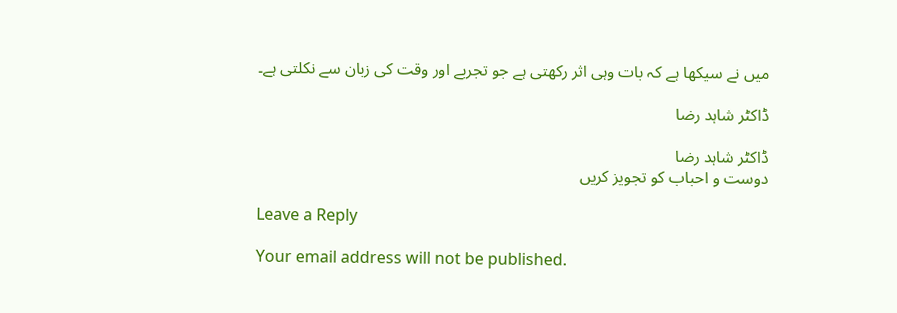میں نے سیکھا ہے کہ بات وہی اثر رکھتی ہے جو تجربے اور وقت کی زبان سے نکلتی ہے۔

ڈاکٹر شاہد رضا

ڈاکٹر شاہد رضا
دوست و احباب کو تجویز کریں

Leave a Reply

Your email address will not be published.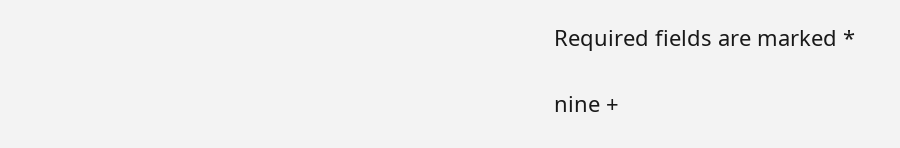Required fields are marked *

nine +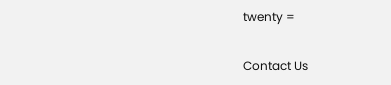twenty =

Contact Us